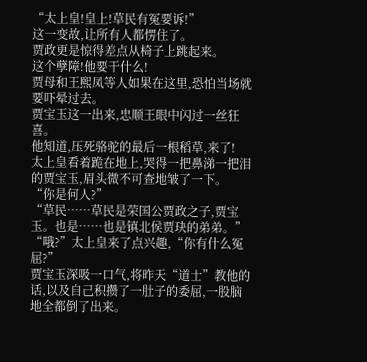“太上皇!皇上!草民有冤要诉!”
这一变故,让所有人都愣住了。
贾政更是惊得差点从椅子上跳起来。
这个孽障!他要干什么!
贾母和王熙凤等人如果在这里,恐怕当场就要吓晕过去。
贾宝玉这一出来,忠顺王眼中闪过一丝狂喜。
他知道,压死骆驼的最后一根稻草,来了!
太上皇看着跪在地上,哭得一把鼻涕一把泪的贾宝玉,眉头微不可查地皱了一下。
“你是何人?”
“草民……草民是荣国公贾政之子,贾宝玉。也是……也是镇北侯贾玦的弟弟。”
“哦?”太上皇来了点兴趣,“你有什么冤屈?”
贾宝玉深吸一口气,将昨天“道士”教他的话,以及自己积攒了一肚子的委屈,一股脑地全都倒了出来。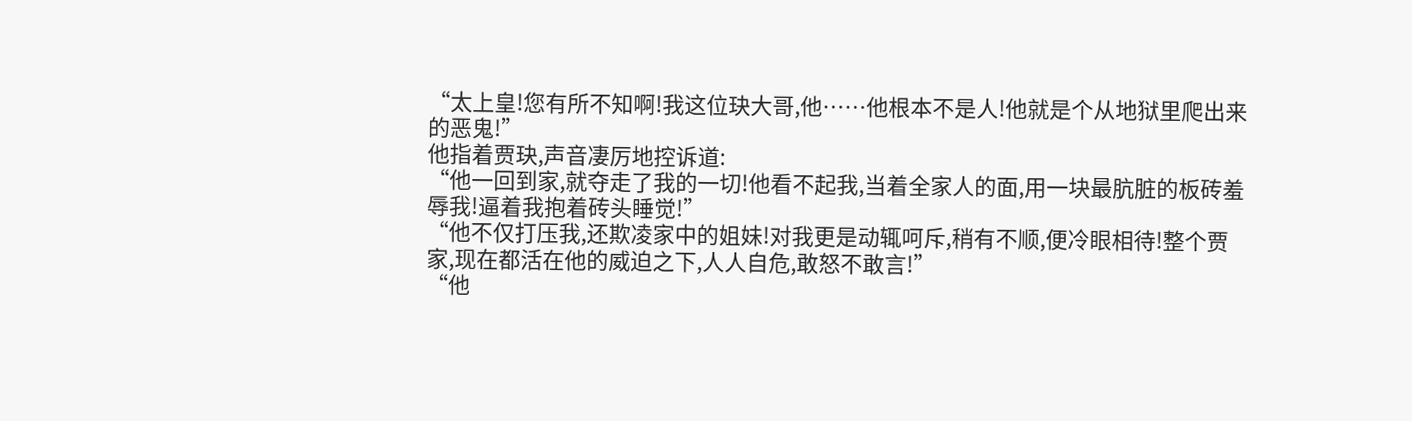“太上皇!您有所不知啊!我这位玦大哥,他……他根本不是人!他就是个从地狱里爬出来的恶鬼!”
他指着贾玦,声音凄厉地控诉道:
“他一回到家,就夺走了我的一切!他看不起我,当着全家人的面,用一块最肮脏的板砖羞辱我!逼着我抱着砖头睡觉!”
“他不仅打压我,还欺凌家中的姐妹!对我更是动辄呵斥,稍有不顺,便冷眼相待!整个贾家,现在都活在他的威迫之下,人人自危,敢怒不敢言!”
“他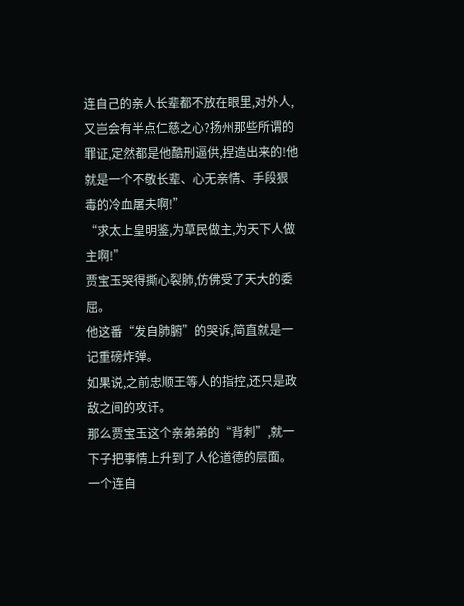连自己的亲人长辈都不放在眼里,对外人,又岂会有半点仁慈之心?扬州那些所谓的罪证,定然都是他酷刑逼供,捏造出来的!他就是一个不敬长辈、心无亲情、手段狠毒的冷血屠夫啊!”
“求太上皇明鉴,为草民做主,为天下人做主啊!”
贾宝玉哭得撕心裂肺,仿佛受了天大的委屈。
他这番“发自肺腑”的哭诉,简直就是一记重磅炸弹。
如果说,之前忠顺王等人的指控,还只是政敌之间的攻讦。
那么贾宝玉这个亲弟弟的“背刺”,就一下子把事情上升到了人伦道德的层面。
一个连自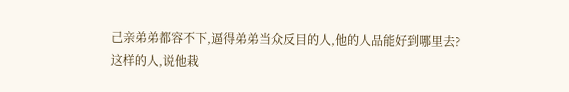己亲弟弟都容不下,逼得弟弟当众反目的人,他的人品能好到哪里去?
这样的人,说他栽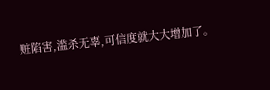赃陷害,滥杀无辜,可信度就大大增加了。